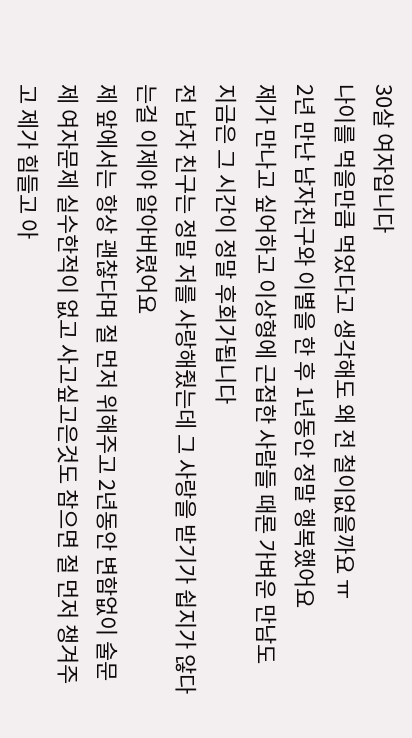30살 여자입니다
나이를 먹을만큼 먹었다고 생각해도 왜 전 철이없을까요 ㅠ
2년 만난 남자친구와 이별을 한 후 1년동안 정말 행복했어요
제가 만나고 싶어하고 이상형에 근접한 사람들 때론 가벼운 만남도
지금은 그 시간이 정말 후회가됩니다
전 남자 친구는 정말 저를 사랑해줬는데 그 사랑을 받기가 쉽지가 않다는걸 이제야 알아버렸어요
제 앞에서는 항상 괜찮다며 절 먼저 위해주고 2년동안 변함없이 술문제 여자문제 실수한적이 없고 사고싶고은것도 참으면 절 먼저 챙겨주고 제가 힘들고 아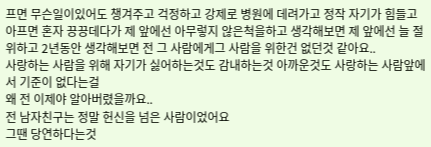프면 무슨일이있어도 챙겨주고 걱정하고 강제로 병원에 데려가고 정작 자기가 힘들고 아프면 혼자 끙끙데다가 제 앞에선 아무렇지 않은척을하고 생각해보면 제 앞에선 늘 절위하고 2년동안 생각해보면 전 그 사람에게그 사람을 위한건 없던것 같아요..
사랑하는 사람을 위해 자기가 싫어하는것도 감내하는것 아까운것도 사랑하는 사람앞에서 기준이 없다는걸
왜 전 이제야 알아버렸을까요..
전 남자친구는 정말 헌신을 넘은 사람이었어요
그땐 당연하다는것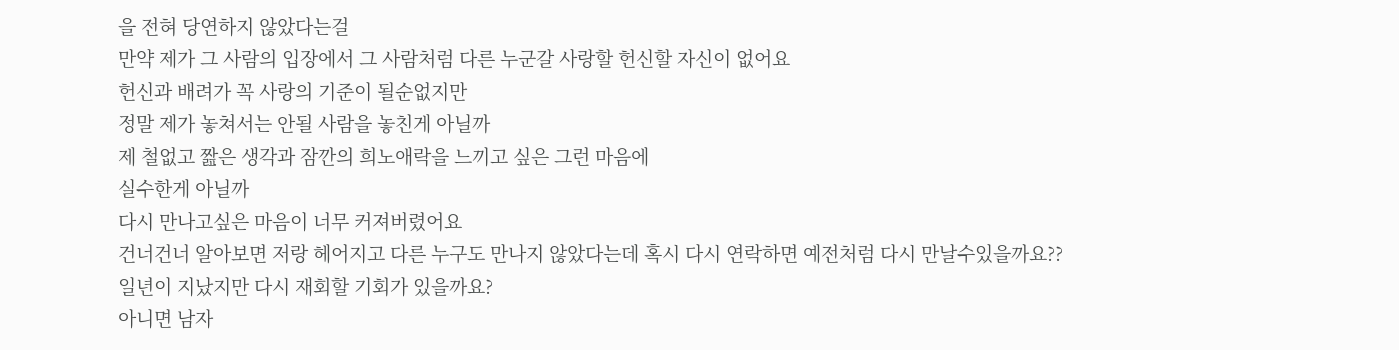을 전혀 당연하지 않았다는걸
만약 제가 그 사람의 입장에서 그 사람처럼 다른 누군갈 사랑할 헌신할 자신이 없어요
헌신과 배려가 꼭 사랑의 기준이 될순없지만
정말 제가 놓쳐서는 안될 사람을 놓친게 아닐까
제 철없고 짪은 생각과 잠깐의 희노애락을 느끼고 싶은 그런 마음에
실수한게 아닐까
다시 만나고싶은 마음이 너무 커져버렸어요
건너건너 알아보면 저랑 헤어지고 다른 누구도 만나지 않았다는데 혹시 다시 연락하면 예전처럼 다시 만날수있을까요??
일년이 지났지만 다시 재회할 기회가 있을까요?
아니면 남자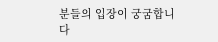분들의 입장이 궁굼합니다